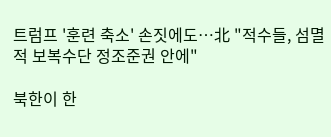트럼프 '훈련 축소' 손짓에도…北 "적수들, 섬멸적 보복수단 정조준권 안에"

북한이 한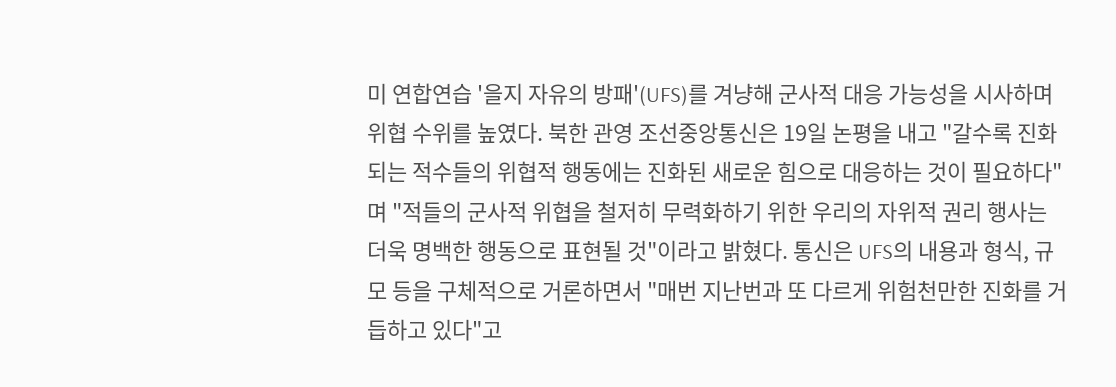미 연합연습 '을지 자유의 방패'(UFS)를 겨냥해 군사적 대응 가능성을 시사하며 위협 수위를 높였다. 북한 관영 조선중앙통신은 19일 논평을 내고 "갈수록 진화되는 적수들의 위협적 행동에는 진화된 새로운 힘으로 대응하는 것이 필요하다"며 "적들의 군사적 위협을 철저히 무력화하기 위한 우리의 자위적 권리 행사는 더욱 명백한 행동으로 표현될 것"이라고 밝혔다. 통신은 UFS의 내용과 형식, 규모 등을 구체적으로 거론하면서 "매번 지난번과 또 다르게 위험천만한 진화를 거듭하고 있다"고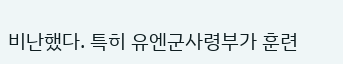비난했다. 특히 유엔군사령부가 훈련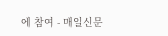에 참여 - 매일신문